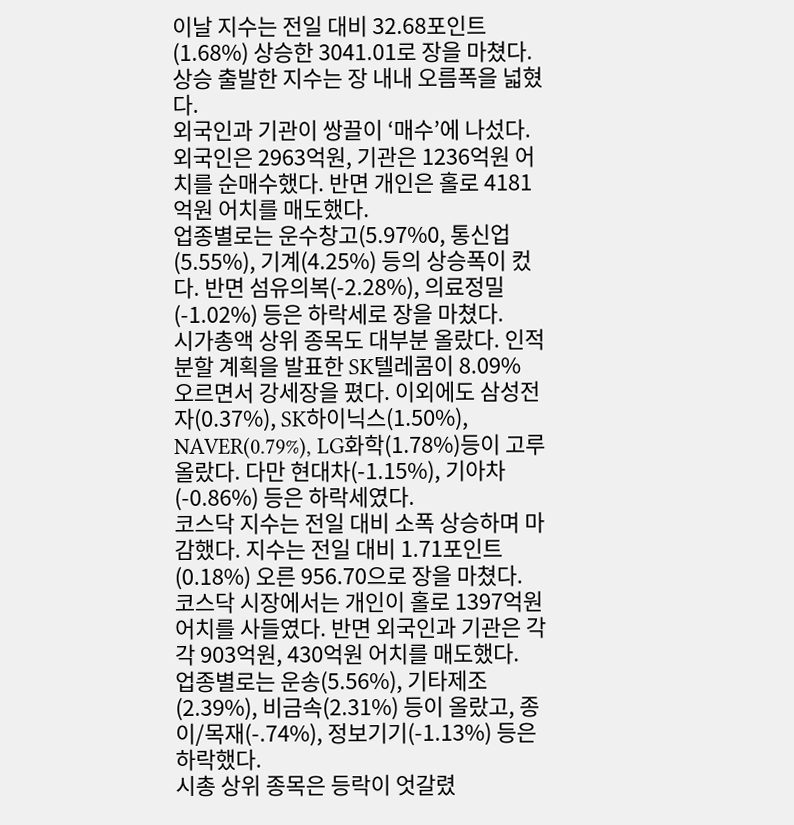이날 지수는 전일 대비 32.68포인트(1.68%) 상승한 3041.01로 장을 마쳤다. 상승 출발한 지수는 장 내내 오름폭을 넓혔다.
외국인과 기관이 쌍끌이 ‘매수’에 나섰다. 외국인은 2963억원, 기관은 1236억원 어치를 순매수했다. 반면 개인은 홀로 4181억원 어치를 매도했다.
업종별로는 운수창고(5.97%0, 통신업(5.55%), 기계(4.25%) 등의 상승폭이 컸다. 반면 섬유의복(-2.28%), 의료정밀(-1.02%) 등은 하락세로 장을 마쳤다.
시가총액 상위 종목도 대부분 올랐다. 인적분할 계획을 발표한 SK텔레콤이 8.09% 오르면서 강세장을 폈다. 이외에도 삼성전자(0.37%), SK하이닉스(1.50%), NAVER(0.79%), LG화학(1.78%)등이 고루 올랐다. 다만 현대차(-1.15%), 기아차(-0.86%) 등은 하락세였다.
코스닥 지수는 전일 대비 소폭 상승하며 마감했다. 지수는 전일 대비 1.71포인트(0.18%) 오른 956.70으로 장을 마쳤다.
코스닥 시장에서는 개인이 홀로 1397억원 어치를 사들였다. 반면 외국인과 기관은 각각 903억원, 430억원 어치를 매도했다.
업종별로는 운송(5.56%), 기타제조(2.39%), 비금속(2.31%) 등이 올랐고, 종이/목재(-.74%), 정보기기(-1.13%) 등은 하락했다.
시총 상위 종목은 등락이 엇갈렸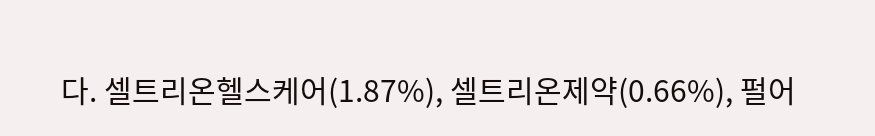다. 셀트리온헬스케어(1.87%), 셀트리온제약(0.66%), 펄어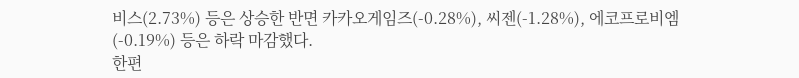비스(2.73%) 등은 상승한 반면 카카오게임즈(-0.28%), 씨젠(-1.28%), 에코프로비엠(-0.19%) 등은 하락 마감했다.
한편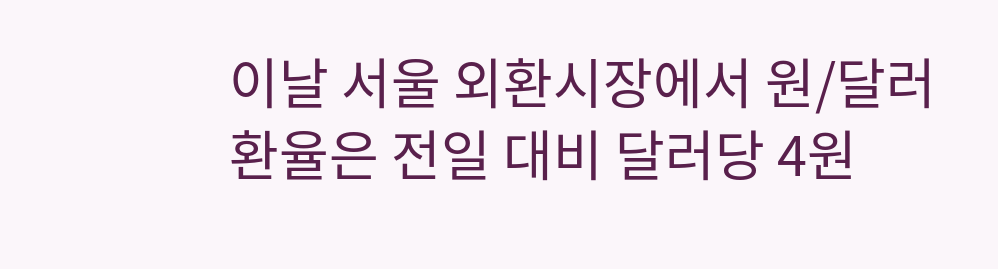이날 서울 외환시장에서 원/달러 환율은 전일 대비 달러당 4원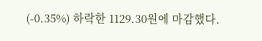(-0.35%) 하락한 1129.30원에 마감했다.